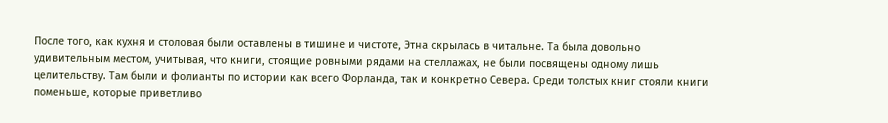После того, как кухня и столовая были оставлены в тишине и чистоте, Этна скрылась в читальне. Та была довольно удивительным местом, учитывая, что книги, стоящие ровными рядами на стеллажах, не были посвящены одному лишь целительству. Там были и фолианты по истории как всего Форланда, так и конкретно Севера. Среди толстых книг стояли книги поменьше, которые приветливо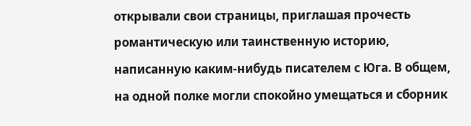открывали свои страницы, приглашая прочесть романтическую или таинственную историю, написанную каким-нибудь писателем с Юга. В общем, на одной полке могли спокойно умещаться и сборник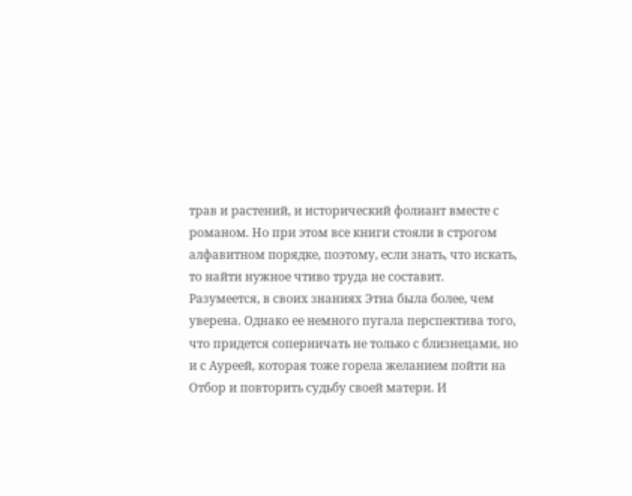трав и растений, и исторический фолиант вместе с романом. Но при этом все книги стояли в строгом алфавитном порядке, поэтому, если знать, что искать, то найти нужное чтиво труда не составит.
Разумеется, в своих знаниях Этна была более, чем уверена. Однако ее немного пугала перспектива того, что придется соперничать не только с близнецами, но и с Ауреей, которая тоже горела желанием пойти на Отбор и повторить судьбу своей матери. И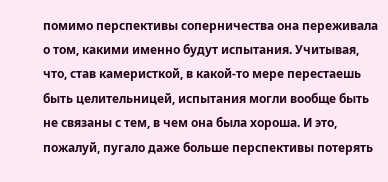помимо перспективы соперничества она переживала о том, какими именно будут испытания. Учитывая, что, став камеристкой, в какой-то мере перестаешь быть целительницей, испытания могли вообще быть не связаны с тем, в чем она была хороша. И это, пожалуй, пугало даже больше перспективы потерять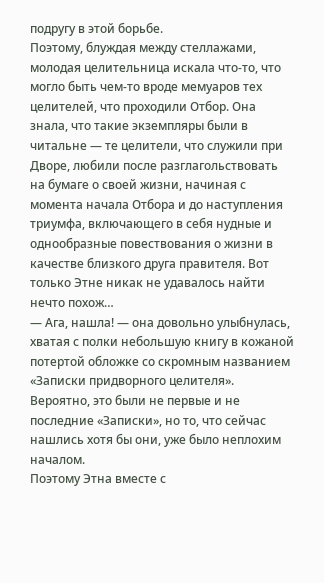подругу в этой борьбе.
Поэтому, блуждая между стеллажами, молодая целительница искала что-то, что могло быть чем-то вроде мемуаров тех целителей, что проходили Отбор. Она знала, что такие экземпляры были в читальне — те целители, что служили при Дворе, любили после разглагольствовать на бумаге о своей жизни, начиная с момента начала Отбора и до наступления триумфа, включающего в себя нудные и однообразные повествования о жизни в качестве близкого друга правителя. Вот только Этне никак не удавалось найти нечто похож…
— Ага, нашла! — она довольно улыбнулась, хватая с полки небольшую книгу в кожаной потертой обложке со скромным названием «Записки придворного целителя». Вероятно, это были не первые и не последние «Записки», но то, что сейчас нашлись хотя бы они, уже было неплохим началом.
Поэтому Этна вместе с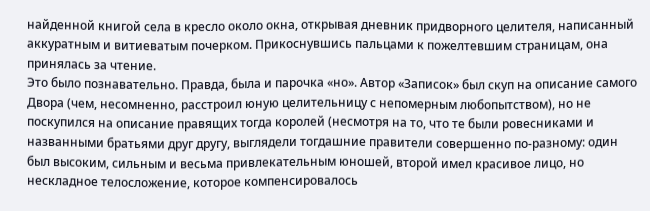найденной книгой села в кресло около окна, открывая дневник придворного целителя, написанный аккуратным и витиеватым почерком. Прикоснувшись пальцами к пожелтевшим страницам, она принялась за чтение.
Это было познавательно. Правда, была и парочка «но». Автор «Записок» был скуп на описание самого Двора (чем, несомненно, расстроил юную целительницу с непомерным любопытством), но не поскупился на описание правящих тогда королей (несмотря на то, что те были ровесниками и названными братьями друг другу, выглядели тогдашние правители совершенно по-разному: один был высоким, сильным и весьма привлекательным юношей, второй имел красивое лицо, но нескладное телосложение, которое компенсировалось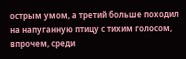острым умом, а третий больше походил на напуганную птицу с тихим голосом, впрочем, среди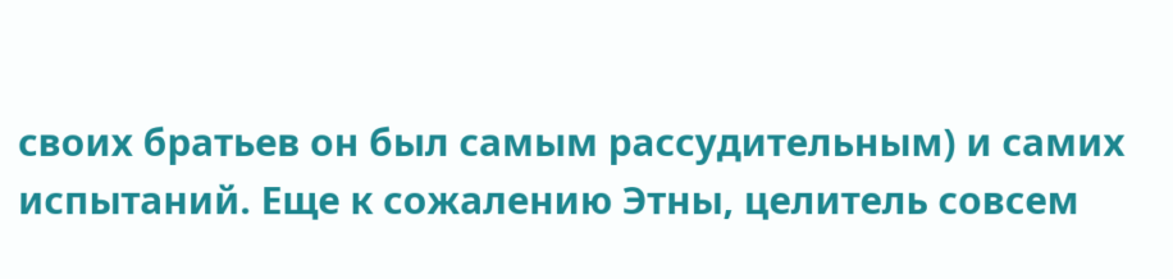своих братьев он был самым рассудительным) и самих испытаний. Еще к сожалению Этны, целитель совсем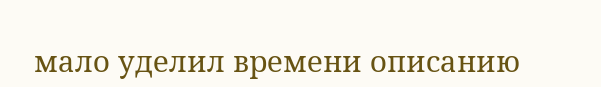мало уделил времени описанию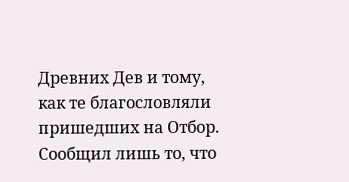Древних Дев и тому, как те благословляли пришедших на Отбор. Сообщил лишь то, что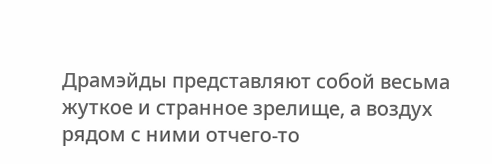Драмэйды представляют собой весьма жуткое и странное зрелище, а воздух рядом с ними отчего-то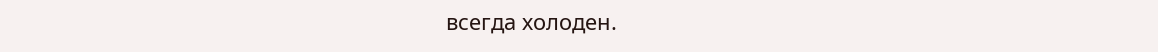всегда холоден.